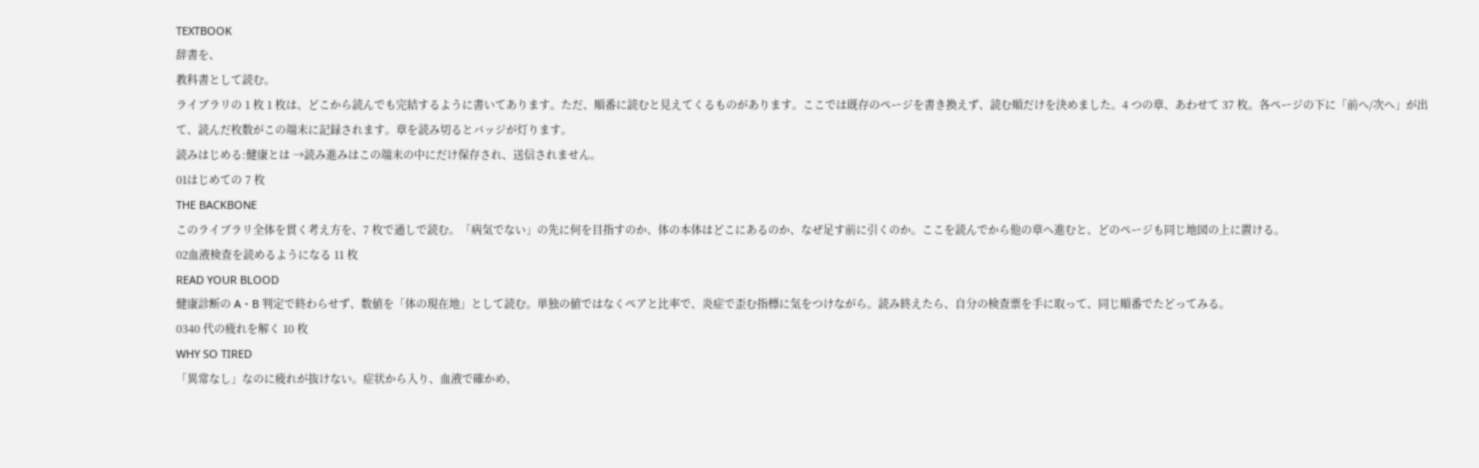TEXTBOOK
辞書を、
教科書として読む。
ライブラリの 1 枚 1 枚は、どこから読んでも完結するように書いてあります。ただ、順番に読むと見えてくるものがあります。ここでは既存のページを書き換えず、読む順だけを決めました。4 つの章、あわせて 37 枚。各ページの下に「前へ/次へ」が出て、読んだ枚数がこの端末に記録されます。章を読み切るとバッジが灯ります。
読みはじめる:健康とは →読み進みはこの端末の中にだけ保存され、送信されません。
01はじめての 7 枚
THE BACKBONE
このライブラリ全体を貫く考え方を、7 枚で通しで読む。「病気でない」の先に何を目指すのか、体の本体はどこにあるのか、なぜ足す前に引くのか。ここを読んでから他の章へ進むと、どのページも同じ地図の上に置ける。
02血液検査を読めるようになる 11 枚
READ YOUR BLOOD
健康診断の A・B 判定で終わらせず、数値を「体の現在地」として読む。単独の値ではなくペアと比率で、炎症で歪む指標に気をつけながら。読み終えたら、自分の検査票を手に取って、同じ順番でたどってみる。
0340 代の疲れを解く 10 枚
WHY SO TIRED
「異常なし」なのに疲れが抜けない。症状から入り、血液で確かめ、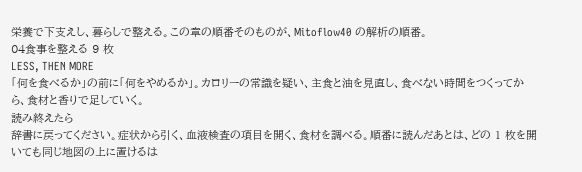栄養で下支えし、暮らしで整える。この章の順番そのものが、Mitoflow40 の解析の順番。
04食事を整える 9 枚
LESS, THEN MORE
「何を食べるか」の前に「何をやめるか」。カロリーの常識を疑い、主食と油を見直し、食べない時間をつくってから、食材と香りで足していく。
読み終えたら
辞書に戻ってください。症状から引く、血液検査の項目を開く、食材を調べる。順番に読んだあとは、どの 1 枚を開いても同じ地図の上に置けるは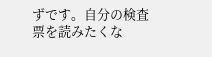ずです。自分の検査票を読みたくな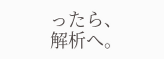ったら、解析へ。